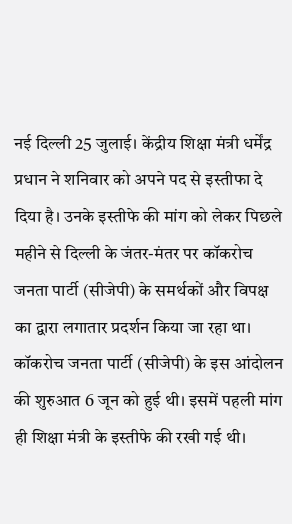नई दिल्ली 25 जुलाई। केंद्रीय शिक्षा मंत्री धर्मेंद्र प्रधान ने शनिवार को अपने पद से इस्तीफा दे दिया है। उनके इस्तीफे की मांग को लेकर पिछले महीने से दिल्ली के जंतर-मंतर पर कॉकरोच जनता पार्टी (सीजेपी) के समर्थकों और विपक्ष का द्वारा लगातार प्रदर्शन किया जा रहा था।
कॉकरोच जनता पार्टी (सीजेपी) के इस आंदोलन की शुरुआत 6 जून को हुई थी। इसमें पहली मांग ही शिक्षा मंत्री के इस्तीफे की रखी गई थी।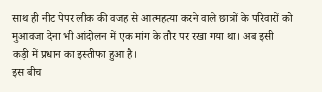साथ ही नीट पेपर लीक की वजह से आत्महत्या करने वाले छात्रों के परिवारों को मुआवजा देना भी आंदोलन में एक मांग के तौर पर रखा गया था। अब इसी कड़ी में प्रधान का इस्तीफा हुआ है।
इस बीच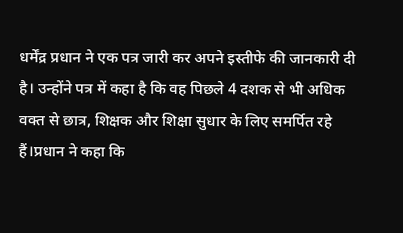धर्मेंद्र प्रधान ने एक पत्र जारी कर अपने इस्तीफे की जानकारी दी है। उन्होंने पत्र में कहा है कि वह पिछले 4 दशक से भी अधिक वक्त से छात्र, शिक्षक और शिक्षा सुधार के लिए समर्पित रहे हैं।प्रधान ने कहा कि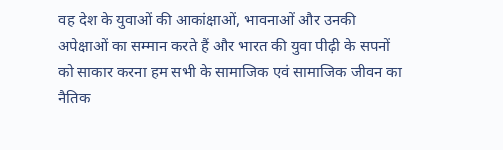वह देश के युवाओं की आकांक्षाओं, भावनाओं और उनकी अपेक्षाओं का सम्मान करते हैं और भारत की युवा पीढ़ी के सपनों को साकार करना हम सभी के सामाजिक एवं सामाजिक जीवन का नैतिक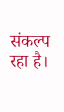संकल्प रहा है।